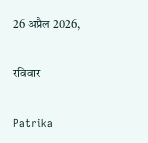26 अप्रैल 2026,

रविवार

Patrika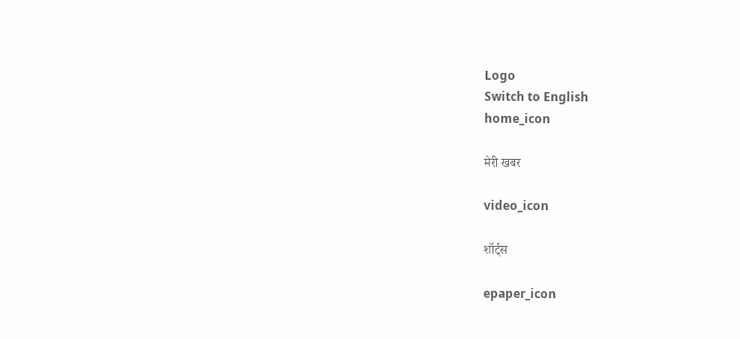Logo
Switch to English
home_icon

मेरी खबर

video_icon

शॉर्ट्स

epaper_icon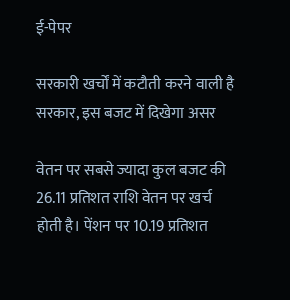ई-पेपर

सरकारी खर्चों में कटौती करने वाली है सरकार, इस बजट में दिखेगा असर

वेतन पर सबसे ज्यादा कुल बजट की 26.11 प्रतिशत राशि वेतन पर खर्च होती है। पेंशन पर 10.19 प्रतिशत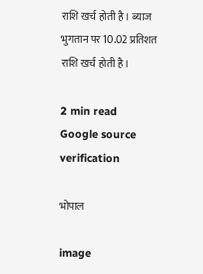राशि खर्च होती है। ब्याज भुगतान पर 10.02 प्रतिशत राशि खर्च होती है।

2 min read
Google source verification

भोपाल

image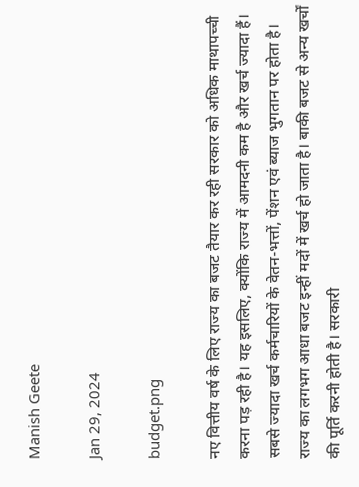Manish Geete

Jan 29, 2024

budget.png

नए वित्तीय वर्ष के लिए राज्य का बजट तैयार कर रही सरकार को अधिक माथापच्ची करना पड़ रही है। यह इसलिए, क्योंकि राज्य में आमदनी कम है और खर्च ज्यादा हैं। सबसे ज्यादा खर्च कर्मचारियों के वेतन-भत्तों, पेंशन एवं ब्याज भुगतान पर होता है। राज्य का लगभग आधा बजट इन्हीं मदों में खर्च हो जाता है। बाकी बजट से अन्य खर्चों की पूर्ति करनी होती है। सरकारी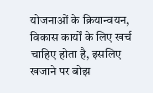योजनाओं के क्रियान्वयन, विकास कार्यों के लिए खर्च चाहिए होता है, इसलिए खजाने पर बोझ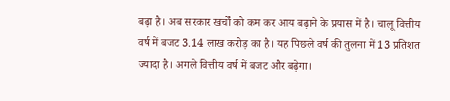बढ़ा है। अब सरकार खर्चों को कम कर आय बढ़ाने के प्रयास में है। चालू वित्तीय वर्ष में बजट 3.14 लाख करोड़ का है। यह पिछले वर्ष की तुलना में 13 प्रतिशत ज्यादा है। अगले वित्तीय वर्ष में बजट और बढ़ेगा।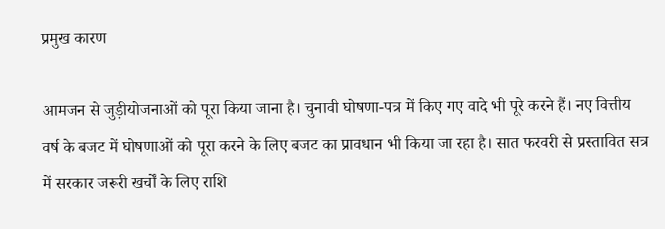प्रमुख कारण

आमजन से जुड़ीयोजनाओं को पूरा किया जाना है। चुनावी घोषणा-पत्र में किए गए वादे भी पूरे करने हैं। नए वित्तीय वर्ष के बजट में घोषणाओं को पूरा करने के लिए बजट का प्रावधान भी किया जा रहा है। सात फरवरी से प्रस्तावित सत्र में सरकार जरूरी खर्चों के लिए राशि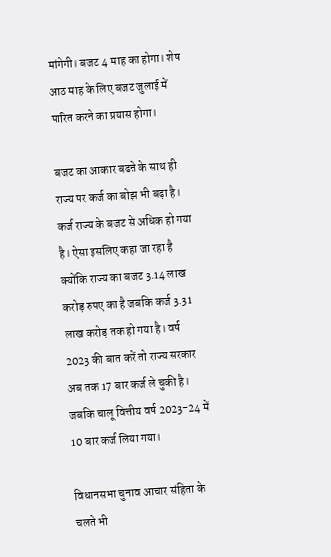मांगेगी। बजट 4 माह का होगा। शेष आठ माह के लिए बजट जुलाई में पारित करने का प्रयास होगा।

बजट का आकार बढऩे के साथ ही राज्य पर कर्ज का बोझ भी बढ़ा है। कर्ज राज्य के बजट से अधिक हो गया है। ऐसा इसलिए कहा जा रहा है क्योंकि राज्य का बजट 3.14 लाख करोड़ रुपए का है जबकि कर्ज 3.31 लाख करोड़ तक हो गया है। वर्ष 2023 की बात करें तो राज्य सरकार अब तक 17 बार कर्ज ले चुकी है। जबकि चालू वित्तीय वर्ष 2023-24 में 10 बार कर्ज लिया गया।

विधानसभा चुनाव आचार संहिता के चलते भी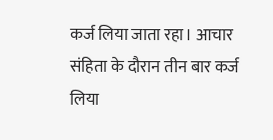कर्ज लिया जाता रहा। आचार संहिता के दौरान तीन बार कर्ज लिया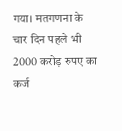गया। मतगणना के चार दिन पहले भी 2000 करोड़ रुपए का कर्ज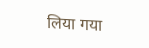लिया गया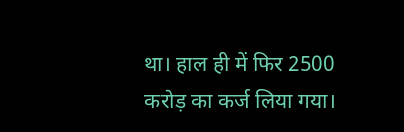था। हाल ही में फिर 2500 करोड़ का कर्ज लिया गया।